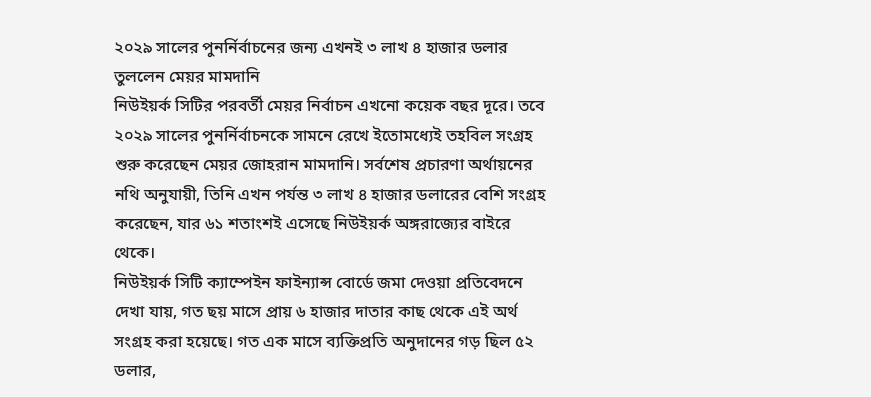২০২৯ সালের পুনর্নির্বাচনের জন্য এখনই ৩ লাখ ৪ হাজার ডলার তুললেন মেয়র মামদানি
নিউইয়র্ক সিটির পরবর্তী মেয়র নির্বাচন এখনো কয়েক বছর দূরে। তবে ২০২৯ সালের পুনর্নির্বাচনকে সামনে রেখে ইতোমধ্যেই তহবিল সংগ্রহ শুরু করেছেন মেয়র জোহরান মামদানি। সর্বশেষ প্রচারণা অর্থায়নের নথি অনুযায়ী, তিনি এখন পর্যন্ত ৩ লাখ ৪ হাজার ডলারের বেশি সংগ্রহ করেছেন, যার ৬১ শতাংশই এসেছে নিউইয়র্ক অঙ্গরাজ্যের বাইরে থেকে।
নিউইয়র্ক সিটি ক্যাম্পেইন ফাইন্যান্স বোর্ডে জমা দেওয়া প্রতিবেদনে দেখা যায়, গত ছয় মাসে প্রায় ৬ হাজার দাতার কাছ থেকে এই অর্থ সংগ্রহ করা হয়েছে। গত এক মাসে ব্যক্তিপ্রতি অনুদানের গড় ছিল ৫২ ডলার,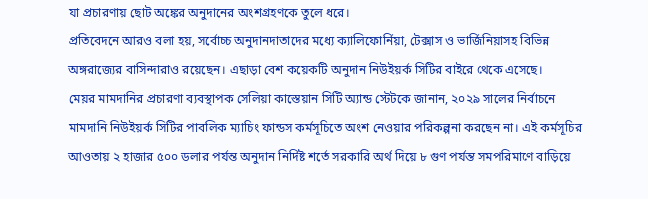যা প্রচারণায় ছোট অঙ্কের অনুদানের অংশগ্রহণকে তুলে ধরে।
প্রতিবেদনে আরও বলা হয়, সর্বোচ্চ অনুদানদাতাদের মধ্যে ক্যালিফোর্নিয়া, টেক্সাস ও ভার্জিনিয়াসহ বিভিন্ন অঙ্গরাজ্যের বাসিন্দারাও রয়েছেন। এছাড়া বেশ কয়েকটি অনুদান নিউইয়র্ক সিটির বাইরে থেকে এসেছে।
মেয়র মামদানির প্রচারণা ব্যবস্থাপক সেলিয়া কাস্তেয়ান সিটি অ্যান্ড স্টেটকে জানান, ২০২৯ সালের নির্বাচনে মামদানি নিউইয়র্ক সিটির পাবলিক ম্যাচিং ফান্ডস কর্মসূচিতে অংশ নেওয়ার পরিকল্পনা করছেন না। এই কর্মসূচির আওতায় ২ হাজার ৫০০ ডলার পর্যন্ত অনুদান নির্দিষ্ট শর্তে সরকারি অর্থ দিয়ে ৮ গুণ পর্যন্ত সমপরিমাণে বাড়িয়ে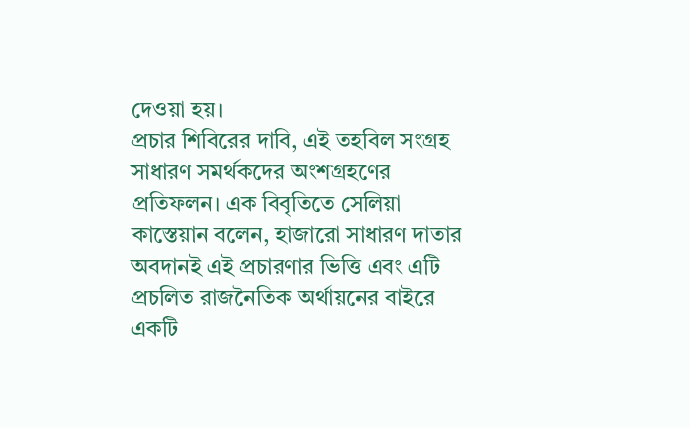দেওয়া হয়।
প্রচার শিবিরের দাবি, এই তহবিল সংগ্রহ সাধারণ সমর্থকদের অংশগ্রহণের প্রতিফলন। এক বিবৃতিতে সেলিয়া কাস্তেয়ান বলেন, হাজারো সাধারণ দাতার অবদানই এই প্রচারণার ভিত্তি এবং এটি প্রচলিত রাজনৈতিক অর্থায়নের বাইরে একটি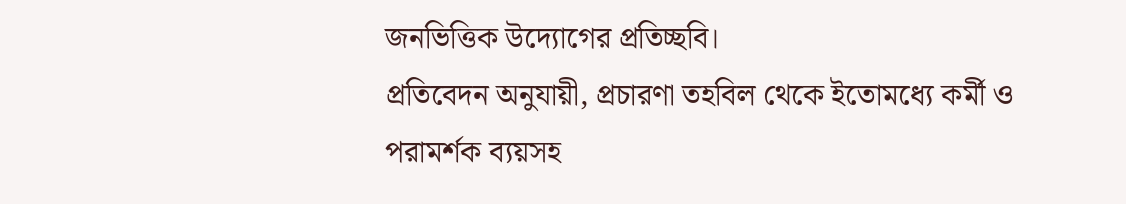জনভিত্তিক উদ্যোগের প্রতিচ্ছবি।
প্রতিবেদন অনুযায়ী, প্রচারণা তহবিল থেকে ইতোমধ্যে কর্মী ও পরামর্শক ব্যয়সহ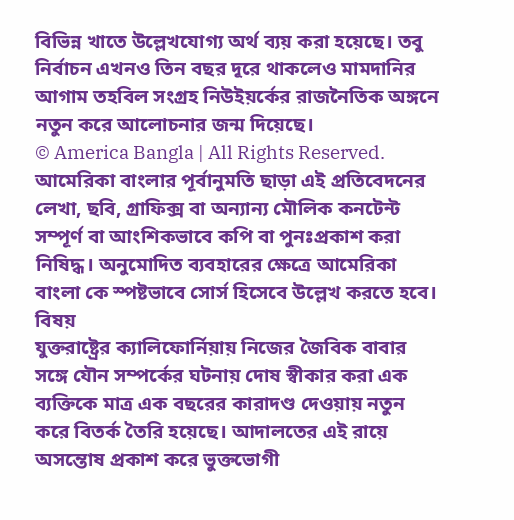বিভিন্ন খাতে উল্লেখযোগ্য অর্থ ব্যয় করা হয়েছে। তবু নির্বাচন এখনও তিন বছর দূরে থাকলেও মামদানির আগাম তহবিল সংগ্রহ নিউইয়র্কের রাজনৈতিক অঙ্গনে নতুন করে আলোচনার জন্ম দিয়েছে।
© America Bangla | All Rights Reserved. আমেরিকা বাংলার পূর্বানুমতি ছাড়া এই প্রতিবেদনের লেখা, ছবি, গ্রাফিক্স বা অন্যান্য মৌলিক কনটেন্ট সম্পূর্ণ বা আংশিকভাবে কপি বা পুনঃপ্রকাশ করা নিষিদ্ধ। অনুমোদিত ব্যবহারের ক্ষেত্রে আমেরিকা বাংলা কে স্পষ্টভাবে সোর্স হিসেবে উল্লেখ করতে হবে।
বিষয়
যুক্তরাষ্ট্রের ক্যালিফোর্নিয়ায় নিজের জৈবিক বাবার সঙ্গে যৌন সম্পর্কের ঘটনায় দোষ স্বীকার করা এক ব্যক্তিকে মাত্র এক বছরের কারাদণ্ড দেওয়ায় নতুন করে বিতর্ক তৈরি হয়েছে। আদালতের এই রায়ে অসন্তোষ প্রকাশ করে ভুক্তভোগী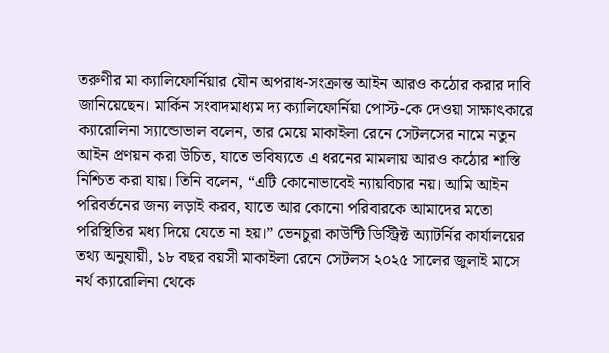তরুণীর মা ক্যালিফোর্নিয়ার যৌন অপরাধ-সংক্রান্ত আইন আরও কঠোর করার দাবি জানিয়েছেন। মার্কিন সংবাদমাধ্যম দ্য ক্যালিফোর্নিয়া পোস্ট-কে দেওয়া সাক্ষাৎকারে ক্যারোলিনা স্যান্ডোভাল বলেন, তার মেয়ে মাকাইলা রেনে সেটলসের নামে নতুন আইন প্রণয়ন করা উচিত, যাতে ভবিষ্যতে এ ধরনের মামলায় আরও কঠোর শাস্তি নিশ্চিত করা যায়। তিনি বলেন, “এটি কোনোভাবেই ন্যায়বিচার নয়। আমি আইন পরিবর্তনের জন্য লড়াই করব, যাতে আর কোনো পরিবারকে আমাদের মতো পরিস্থিতির মধ্য দিয়ে যেতে না হয়।” ভেনচুরা কাউন্টি ডিস্ট্রিক্ট অ্যাটর্নির কার্যালয়ের তথ্য অনুযায়ী, ১৮ বছর বয়সী মাকাইলা রেনে সেটলস ২০২৫ সালের জুলাই মাসে নর্থ ক্যারোলিনা থেকে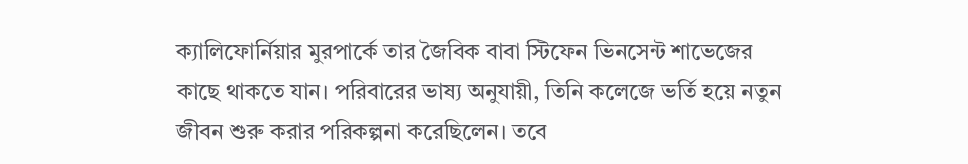ক্যালিফোর্নিয়ার মুরপার্কে তার জৈবিক বাবা স্টিফেন ভিনসেন্ট শাভেজের কাছে থাকতে যান। পরিবারের ভাষ্য অনুযায়ী, তিনি কলেজে ভর্তি হয়ে নতুন জীবন শুরু করার পরিকল্পনা করেছিলেন। তবে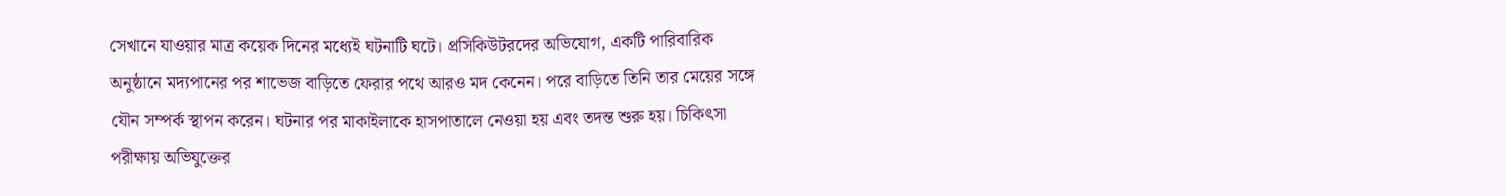সেখানে যাওয়ার মাত্র কয়েক দিনের মধ্যেই ঘটনাটি ঘটে। প্রসিকিউটরদের অভিযোগ, একটি পারিবারিক অনুষ্ঠানে মদ্যপানের পর শাভেজ বাড়িতে ফেরার পথে আরও মদ কেনেন। পরে বাড়িতে তিনি তার মেয়ের সঙ্গে যৌন সম্পর্ক স্থাপন করেন। ঘটনার পর মাকাইলাকে হাসপাতালে নেওয়া হয় এবং তদন্ত শুরু হয়। চিকিৎসা পরীক্ষায় অভিযুক্তের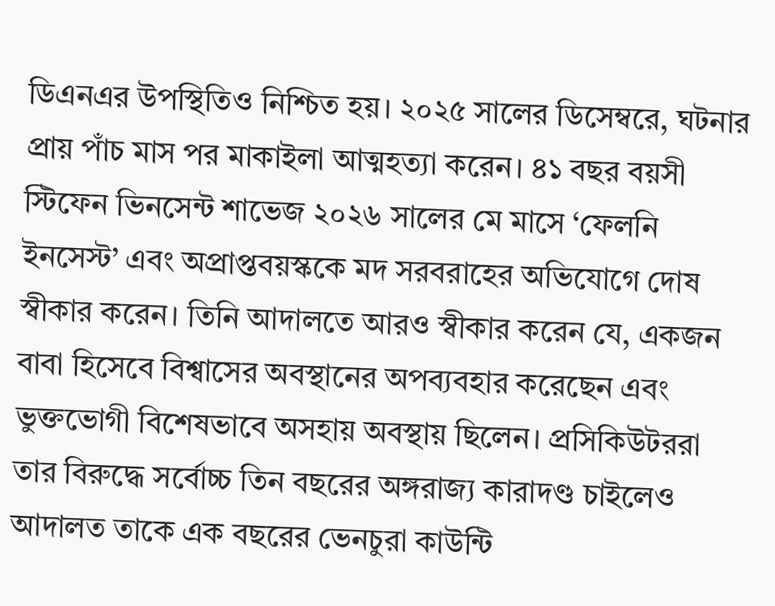ডিএনএর উপস্থিতিও নিশ্চিত হয়। ২০২৫ সালের ডিসেম্বরে, ঘটনার প্রায় পাঁচ মাস পর মাকাইলা আত্মহত্যা করেন। ৪১ বছর বয়সী স্টিফেন ভিনসেন্ট শাভেজ ২০২৬ সালের মে মাসে ‘ফেলনি ইনসেস্ট’ এবং অপ্রাপ্তবয়স্ককে মদ সরবরাহের অভিযোগে দোষ স্বীকার করেন। তিনি আদালতে আরও স্বীকার করেন যে, একজন বাবা হিসেবে বিশ্বাসের অবস্থানের অপব্যবহার করেছেন এবং ভুক্তভোগী বিশেষভাবে অসহায় অবস্থায় ছিলেন। প্রসিকিউটররা তার বিরুদ্ধে সর্বোচ্চ তিন বছরের অঙ্গরাজ্য কারাদণ্ড চাইলেও আদালত তাকে এক বছরের ভেনচুরা কাউন্টি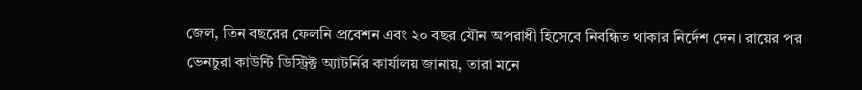জেল, তিন বছরের ফেলনি প্রবেশন এবং ২০ বছর যৌন অপরাধী হিসেবে নিবন্ধিত থাকার নির্দেশ দেন। রায়ের পর ভেনচুরা কাউন্টি ডিস্ট্রিক্ট অ্যাটর্নির কার্যালয় জানায়, তারা মনে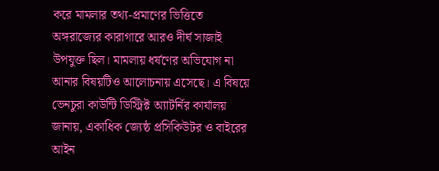করে মামলার তথ্য-প্রমাণের ভিত্তিতে অঙ্গরাজ্যের কারাগারে আরও দীর্ঘ সাজাই উপযুক্ত ছিল। মামলায় ধর্ষণের অভিযোগ না আনার বিষয়টিও আলোচনায় এসেছে। এ বিষয়ে ভেনচুরা কাউন্টি ডিস্ট্রিক্ট অ্যাটর্নির কার্যালয় জানায়, একাধিক জ্যেষ্ঠ প্রসিকিউটর ও বাইরের আইন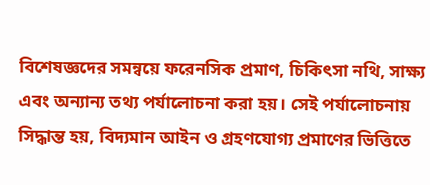বিশেষজ্ঞদের সমন্বয়ে ফরেনসিক প্রমাণ, চিকিৎসা নথি, সাক্ষ্য এবং অন্যান্য তথ্য পর্যালোচনা করা হয়। সেই পর্যালোচনায় সিদ্ধান্ত হয়, বিদ্যমান আইন ও গ্রহণযোগ্য প্রমাণের ভিত্তিতে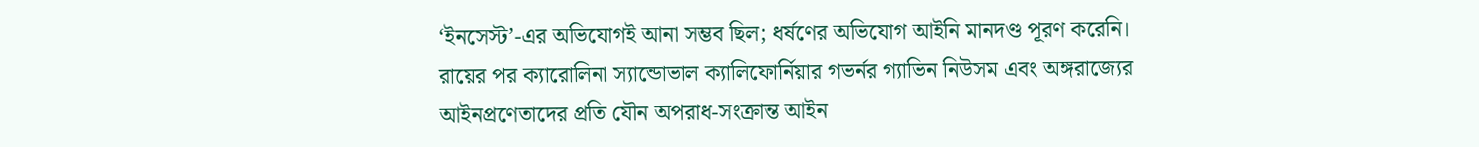‘ইনসেস্ট’-এর অভিযোগই আনা সম্ভব ছিল; ধর্ষণের অভিযোগ আইনি মানদণ্ড পূরণ করেনি। রায়ের পর ক্যারোলিনা স্যান্ডোভাল ক্যালিফোর্নিয়ার গভর্নর গ্যাভিন নিউসম এবং অঙ্গরাজ্যের আইনপ্রণেতাদের প্রতি যৌন অপরাধ-সংক্রান্ত আইন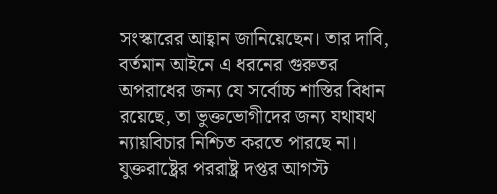সংস্কারের আহ্বান জানিয়েছেন। তার দাবি, বর্তমান আইনে এ ধরনের গুরুতর অপরাধের জন্য যে সর্বোচ্চ শাস্তির বিধান রয়েছে, তা ভুক্তভোগীদের জন্য যথাযথ ন্যায়বিচার নিশ্চিত করতে পারছে না।
যুক্তরাষ্ট্রের পররাষ্ট্র দপ্তর আগস্ট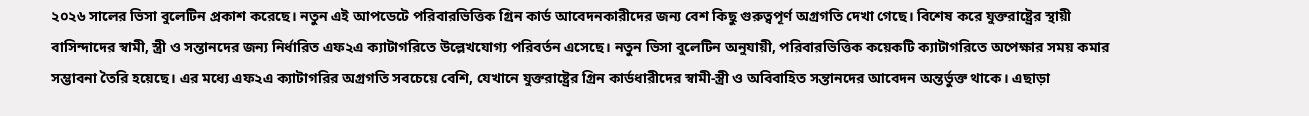২০২৬ সালের ভিসা বুলেটিন প্রকাশ করেছে। নতুন এই আপডেটে পরিবারভিত্তিক গ্রিন কার্ড আবেদনকারীদের জন্য বেশ কিছু গুরুত্বপূর্ণ অগ্রগতি দেখা গেছে। বিশেষ করে যুক্তরাষ্ট্রের স্থায়ী বাসিন্দাদের স্বামী, স্ত্রী ও সন্তানদের জন্য নির্ধারিত এফ২এ ক্যাটাগরিতে উল্লেখযোগ্য পরিবর্তন এসেছে। নতুন ভিসা বুলেটিন অনুযায়ী, পরিবারভিত্তিক কয়েকটি ক্যাটাগরিতে অপেক্ষার সময় কমার সম্ভাবনা তৈরি হয়েছে। এর মধ্যে এফ২এ ক্যাটাগরির অগ্রগতি সবচেয়ে বেশি, যেখানে যুক্তরাষ্ট্রের গ্রিন কার্ডধারীদের স্বামী-স্ত্রী ও অবিবাহিত সন্তানদের আবেদন অন্তর্ভুক্ত থাকে। এছাড়া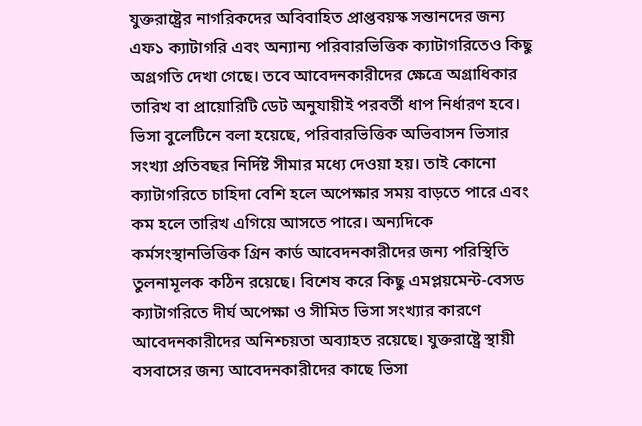যুক্তরাষ্ট্রের নাগরিকদের অবিবাহিত প্রাপ্তবয়স্ক সন্তানদের জন্য এফ১ ক্যাটাগরি এবং অন্যান্য পরিবারভিত্তিক ক্যাটাগরিতেও কিছু অগ্রগতি দেখা গেছে। তবে আবেদনকারীদের ক্ষেত্রে অগ্রাধিকার তারিখ বা প্রায়োরিটি ডেট অনুযায়ীই পরবর্তী ধাপ নির্ধারণ হবে। ভিসা বুলেটিনে বলা হয়েছে, পরিবারভিত্তিক অভিবাসন ভিসার সংখ্যা প্রতিবছর নির্দিষ্ট সীমার মধ্যে দেওয়া হয়। তাই কোনো ক্যাটাগরিতে চাহিদা বেশি হলে অপেক্ষার সময় বাড়তে পারে এবং কম হলে তারিখ এগিয়ে আসতে পারে। অন্যদিকে কর্মসংস্থানভিত্তিক গ্রিন কার্ড আবেদনকারীদের জন্য পরিস্থিতি তুলনামূলক কঠিন রয়েছে। বিশেষ করে কিছু এমপ্লয়মেন্ট-বেসড ক্যাটাগরিতে দীর্ঘ অপেক্ষা ও সীমিত ভিসা সংখ্যার কারণে আবেদনকারীদের অনিশ্চয়তা অব্যাহত রয়েছে। যুক্তরাষ্ট্রে স্থায়ী বসবাসের জন্য আবেদনকারীদের কাছে ভিসা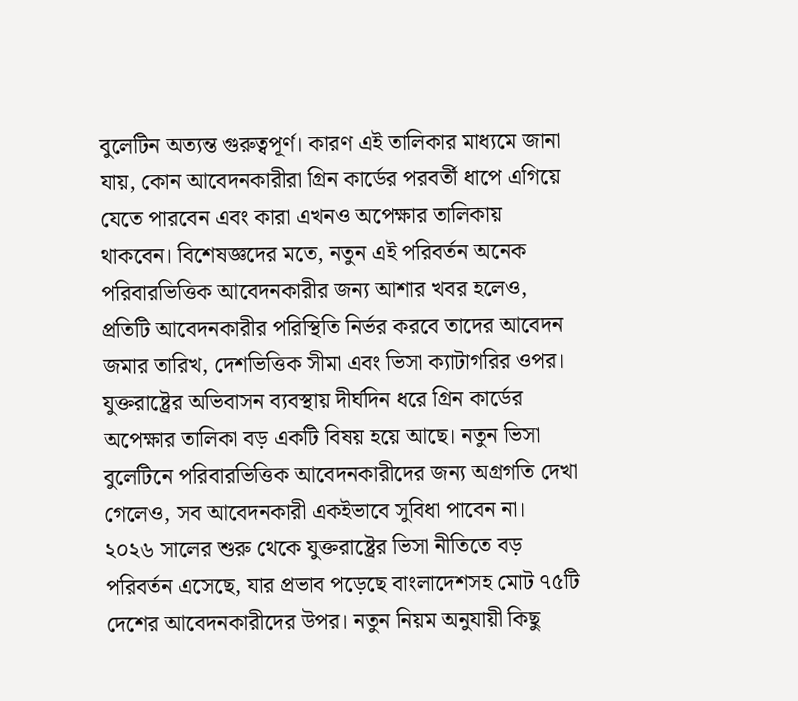বুলেটিন অত্যন্ত গুরুত্বপূর্ণ। কারণ এই তালিকার মাধ্যমে জানা যায়, কোন আবেদনকারীরা গ্রিন কার্ডের পরবর্তী ধাপে এগিয়ে যেতে পারবেন এবং কারা এখনও অপেক্ষার তালিকায় থাকবেন। বিশেষজ্ঞদের মতে, নতুন এই পরিবর্তন অনেক পরিবারভিত্তিক আবেদনকারীর জন্য আশার খবর হলেও, প্রতিটি আবেদনকারীর পরিস্থিতি নির্ভর করবে তাদের আবেদন জমার তারিখ, দেশভিত্তিক সীমা এবং ভিসা ক্যাটাগরির ওপর। যুক্তরাষ্ট্রের অভিবাসন ব্যবস্থায় দীর্ঘদিন ধরে গ্রিন কার্ডের অপেক্ষার তালিকা বড় একটি বিষয় হয়ে আছে। নতুন ভিসা বুলেটিনে পরিবারভিত্তিক আবেদনকারীদের জন্য অগ্রগতি দেখা গেলেও, সব আবেদনকারী একইভাবে সুবিধা পাবেন না।
২০২৬ সালের শুরু থেকে যুক্তরাষ্ট্রের ভিসা নীতিতে বড় পরিবর্তন এসেছে, যার প্রভাব পড়েছে বাংলাদেশসহ মোট ৭৫টি দেশের আবেদনকারীদের উপর। নতুন নিয়ম অনুযায়ী কিছু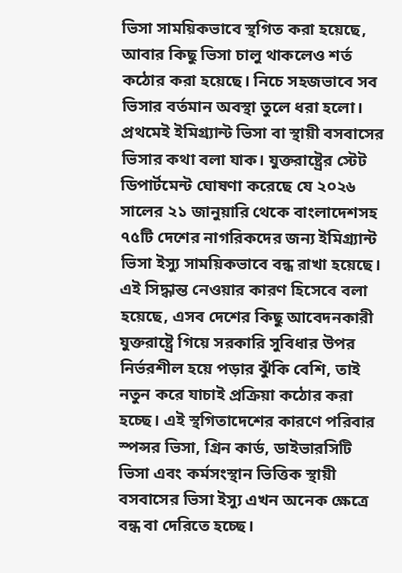ভিসা সাময়িকভাবে স্থগিত করা হয়েছে, আবার কিছু ভিসা চালু থাকলেও শর্ত কঠোর করা হয়েছে। নিচে সহজভাবে সব ভিসার বর্তমান অবস্থা তুলে ধরা হলো। প্রথমেই ইমিগ্র্যান্ট ভিসা বা স্থায়ী বসবাসের ভিসার কথা বলা যাক। যুক্তরাষ্ট্রের স্টেট ডিপার্টমেন্ট ঘোষণা করেছে যে ২০২৬ সালের ২১ জানুয়ারি থেকে বাংলাদেশসহ ৭৫টি দেশের নাগরিকদের জন্য ইমিগ্র্যান্ট ভিসা ইস্যু সাময়িকভাবে বন্ধ রাখা হয়েছে। এই সিদ্ধান্ত নেওয়ার কারণ হিসেবে বলা হয়েছে, এসব দেশের কিছু আবেদনকারী যুক্তরাষ্ট্রে গিয়ে সরকারি সুবিধার উপর নির্ভরশীল হয়ে পড়ার ঝুঁকি বেশি, তাই নতুন করে যাচাই প্রক্রিয়া কঠোর করা হচ্ছে। এই স্থগিতাদেশের কারণে পরিবার স্পন্সর ভিসা, গ্রিন কার্ড, ডাইভারসিটি ভিসা এবং কর্মসংস্থান ভিত্তিক স্থায়ী বসবাসের ভিসা ইস্যু এখন অনেক ক্ষেত্রে বন্ধ বা দেরিতে হচ্ছে।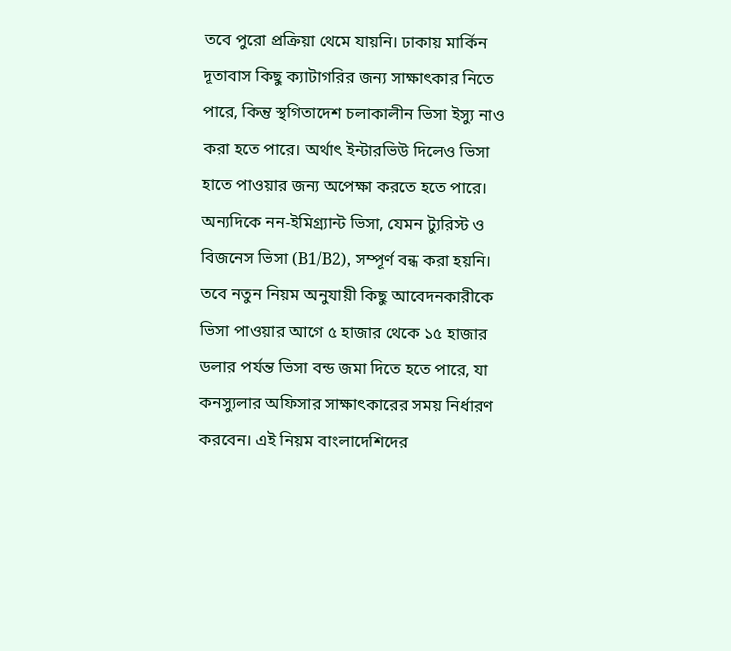তবে পুরো প্রক্রিয়া থেমে যায়নি। ঢাকায় মার্কিন দূতাবাস কিছু ক্যাটাগরির জন্য সাক্ষাৎকার নিতে পারে, কিন্তু স্থগিতাদেশ চলাকালীন ভিসা ইস্যু নাও করা হতে পারে। অর্থাৎ ইন্টারভিউ দিলেও ভিসা হাতে পাওয়ার জন্য অপেক্ষা করতে হতে পারে। অন্যদিকে নন-ইমিগ্র্যান্ট ভিসা, যেমন ট্যুরিস্ট ও বিজনেস ভিসা (B1/B2), সম্পূর্ণ বন্ধ করা হয়নি। তবে নতুন নিয়ম অনুযায়ী কিছু আবেদনকারীকে ভিসা পাওয়ার আগে ৫ হাজার থেকে ১৫ হাজার ডলার পর্যন্ত ভিসা বন্ড জমা দিতে হতে পারে, যা কনস্যুলার অফিসার সাক্ষাৎকারের সময় নির্ধারণ করবেন। এই নিয়ম বাংলাদেশিদের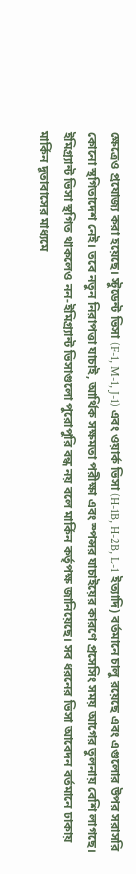ক্ষেত্রেও প্রযোজ্য করা হয়েছে। স্টুডেন্ট ভিসা (F-1, M-1, J-1) এবং ওয়ার্ক ভিসা (H-1B, H-2B, L-1 ইত্যাদি) বর্তমানে চালু রয়েছে এবং এগুলোর উপর সরাসরি কোনো স্থগিতাদেশ নেই। তবে নতুন নিরাপত্তা যাচাই, আর্থিক সক্ষমতা পরীক্ষা এবং স্পন্সর যাচাইয়ের কারণে প্রসেসিং সময় আগের তুলনায় বেশি লাগছে। ইমিগ্র্যান্ট ভিসা স্থগিত থাকলেও নন-ইমিগ্র্যান্ট ভিসাগুলো পুরোপুরি বন্ধ নয় বলে মার্কিন কর্তৃপক্ষ জানিয়েছে। সব ধরনের ভিসা আবেদন বর্তমানে ঢাকায় মার্কিন দূতাবাসের মাধ্যমে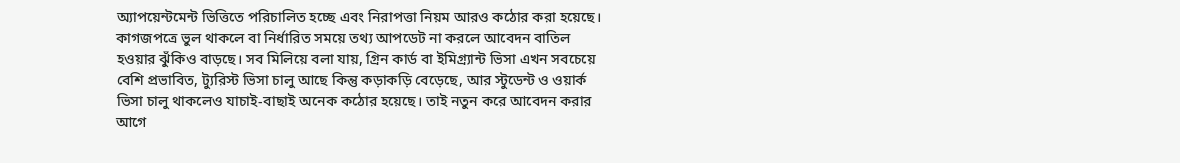অ্যাপয়েন্টমেন্ট ভিত্তিতে পরিচালিত হচ্ছে এবং নিরাপত্তা নিয়ম আরও কঠোর করা হয়েছে। কাগজপত্রে ভুল থাকলে বা নির্ধারিত সময়ে তথ্য আপডেট না করলে আবেদন বাতিল হওয়ার ঝুঁকিও বাড়ছে। সব মিলিয়ে বলা যায়, গ্রিন কার্ড বা ইমিগ্র্যান্ট ভিসা এখন সবচেয়ে বেশি প্রভাবিত, ট্যুরিস্ট ভিসা চালু আছে কিন্তু কড়াকড়ি বেড়েছে, আর স্টুডেন্ট ও ওয়ার্ক ভিসা চালু থাকলেও যাচাই-বাছাই অনেক কঠোর হয়েছে। তাই নতুন করে আবেদন করার আগে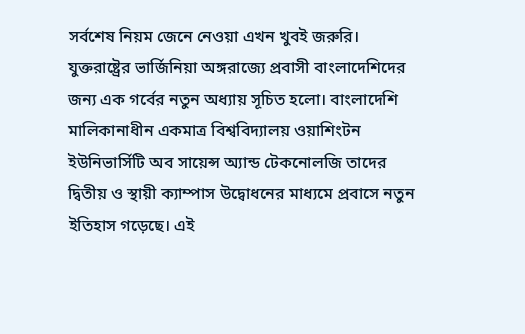সর্বশেষ নিয়ম জেনে নেওয়া এখন খুবই জরুরি।
যুক্তরাষ্ট্রের ভার্জিনিয়া অঙ্গরাজ্যে প্রবাসী বাংলাদেশিদের জন্য এক গর্বের নতুন অধ্যায় সূচিত হলো। বাংলাদেশি মালিকানাধীন একমাত্র বিশ্ববিদ্যালয় ওয়াশিংটন ইউনিভার্সিটি অব সায়েন্স অ্যান্ড টেকনোলজি তাদের দ্বিতীয় ও স্থায়ী ক্যাম্পাস উদ্বোধনের মাধ্যমে প্রবাসে নতুন ইতিহাস গড়েছে। এই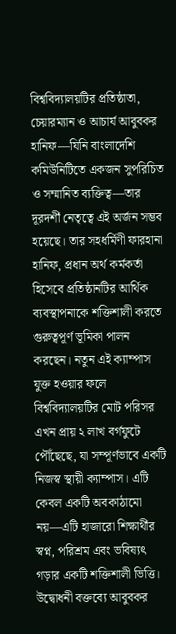বিশ্ববিদ্যালয়টির প্রতিষ্ঠাতা, চেয়ারম্যান ও আচার্য আবুবকর হানিফ—যিনি বাংলাদেশি কমিউনিটিতে একজন সুপরিচিত ও সম্মানিত ব্যক্তিত্ব—তার দূরদর্শী নেতৃত্বে এই অর্জন সম্ভব হয়েছে। তার সহধর্মিণী ফারহানা হানিফ, প্রধান অর্থ কর্মকর্তা হিসেবে প্রতিষ্ঠানটির আর্থিক ব্যবস্থাপনাকে শক্তিশালী করতে গুরুত্বপূর্ণ ভূমিকা পালন করছেন। নতুন এই ক্যাম্পাস যুক্ত হওয়ার ফলে বিশ্ববিদ্যালয়টির মোট পরিসর এখন প্রায় ২ লাখ বর্গফুটে পৌঁছেছে, যা সম্পূর্ণভাবে একটি নিজস্ব স্থায়ী ক্যাম্পাস। এটি কেবল একটি অবকাঠামো নয়—এটি হাজারো শিক্ষার্থীর স্বপ্ন, পরিশ্রম এবং ভবিষ্যৎ গড়ার একটি শক্তিশালী ভিত্তি। উদ্বোধনী বক্তব্যে আবুবকর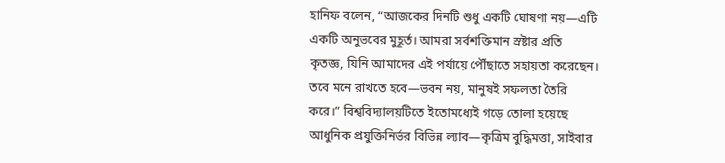হানিফ বলেন, “আজকের দিনটি শুধু একটি ঘোষণা নয়—এটি একটি অনুভবের মুহূর্ত। আমরা সর্বশক্তিমান স্রষ্টার প্রতি কৃতজ্ঞ, যিনি আমাদের এই পর্যায়ে পৌঁছাতে সহায়তা করেছেন। তবে মনে রাখতে হবে—ভবন নয়, মানুষই সফলতা তৈরি করে।” বিশ্ববিদ্যালয়টিতে ইতোমধ্যেই গড়ে তোলা হয়েছে আধুনিক প্রযুক্তিনির্ভর বিভিন্ন ল্যাব—কৃত্রিম বুদ্ধিমত্তা, সাইবার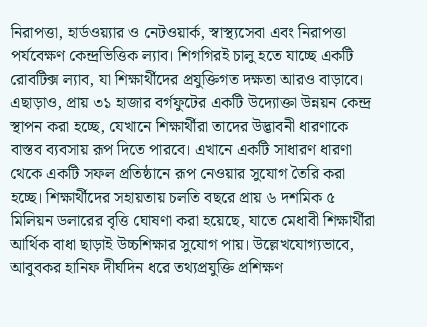নিরাপত্তা, হার্ডওয়্যার ও নেটওয়ার্ক, স্বাস্থ্যসেবা এবং নিরাপত্তা পর্যবেক্ষণ কেন্দ্রভিত্তিক ল্যাব। শিগগিরই চালু হতে যাচ্ছে একটি রোবটিক্স ল্যাব, যা শিক্ষার্থীদের প্রযুক্তিগত দক্ষতা আরও বাড়াবে। এছাড়াও, প্রায় ৩১ হাজার বর্গফুটের একটি উদ্যোক্তা উন্নয়ন কেন্দ্র স্থাপন করা হচ্ছে, যেখানে শিক্ষার্থীরা তাদের উদ্ভাবনী ধারণাকে বাস্তব ব্যবসায় রূপ দিতে পারবে। এখানে একটি সাধারণ ধারণা থেকে একটি সফল প্রতিষ্ঠানে রূপ নেওয়ার সুযোগ তৈরি করা হচ্ছে। শিক্ষার্থীদের সহায়তায় চলতি বছরে প্রায় ৬ দশমিক ৫ মিলিয়ন ডলারের বৃত্তি ঘোষণা করা হয়েছে, যাতে মেধাবী শিক্ষার্থীরা আর্থিক বাধা ছাড়াই উচ্চশিক্ষার সুযোগ পায়। উল্লেখযোগ্যভাবে, আবুবকর হানিফ দীর্ঘদিন ধরে তথ্যপ্রযুক্তি প্রশিক্ষণ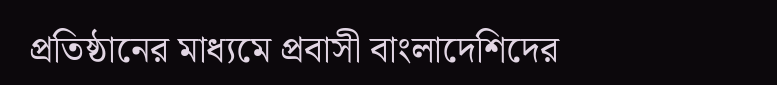প্রতিষ্ঠানের মাধ্যমে প্রবাসী বাংলাদেশিদের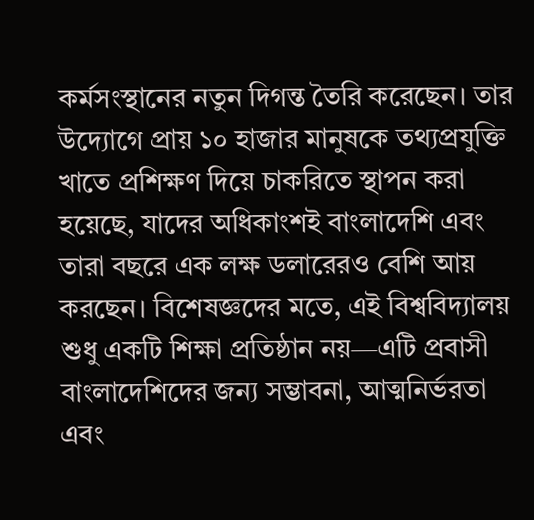কর্মসংস্থানের নতুন দিগন্ত তৈরি করেছেন। তার উদ্যোগে প্রায় ১০ হাজার মানুষকে তথ্যপ্রযুক্তি খাতে প্রশিক্ষণ দিয়ে চাকরিতে স্থাপন করা হয়েছে, যাদের অধিকাংশই বাংলাদেশি এবং তারা বছরে এক লক্ষ ডলারেরও বেশি আয় করছেন। বিশেষজ্ঞদের মতে, এই বিশ্ববিদ্যালয় শুধু একটি শিক্ষা প্রতিষ্ঠান নয়—এটি প্রবাসী বাংলাদেশিদের জন্য সম্ভাবনা, আত্মনির্ভরতা এবং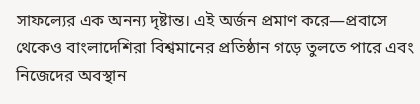সাফল্যের এক অনন্য দৃষ্টান্ত। এই অর্জন প্রমাণ করে—প্রবাসে থেকেও বাংলাদেশিরা বিশ্বমানের প্রতিষ্ঠান গড়ে তুলতে পারে এবং নিজেদের অবস্থান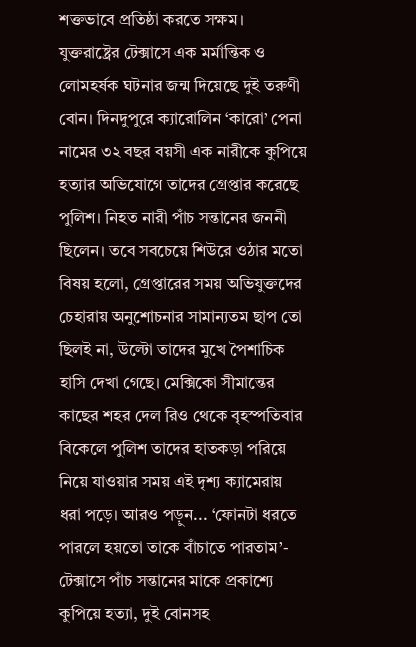শক্তভাবে প্রতিষ্ঠা করতে সক্ষম।
যুক্তরাষ্ট্রের টেক্সাসে এক মর্মান্তিক ও লোমহর্ষক ঘটনার জন্ম দিয়েছে দুই তরুণী বোন। দিনদুপুরে ক্যারোলিন ‘কারো’ পেনা নামের ৩২ বছর বয়সী এক নারীকে কুপিয়ে হত্যার অভিযোগে তাদের গ্রেপ্তার করেছে পুলিশ। নিহত নারী পাঁচ সন্তানের জননী ছিলেন। তবে সবচেয়ে শিউরে ওঠার মতো বিষয় হলো, গ্রেপ্তারের সময় অভিযুক্তদের চেহারায় অনুশোচনার সামান্যতম ছাপ তো ছিলই না, উল্টো তাদের মুখে পৈশাচিক হাসি দেখা গেছে। মেক্সিকো সীমান্তের কাছের শহর দেল রিও থেকে বৃহস্পতিবার বিকেলে পুলিশ তাদের হাতকড়া পরিয়ে নিয়ে যাওয়ার সময় এই দৃশ্য ক্যামেরায় ধরা পড়ে। আরও পড়ুন... ‘ফোনটা ধরতে পারলে হয়তো তাকে বাঁচাতে পারতাম’- টেক্সাসে পাঁচ সন্তানের মাকে প্রকাশ্যে কুপিয়ে হত্যা, দুই বোনসহ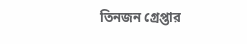তিনজন গ্রেপ্তার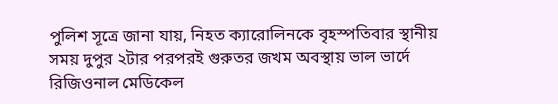পুলিশ সূত্রে জানা যায়, নিহত ক্যারোলিনকে বৃহস্পতিবার স্থানীয় সময় দুপুর ২টার পরপরই গুরুতর জখম অবস্থায় ভাল ভার্দে রিজিওনাল মেডিকেল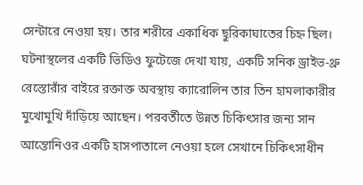সেন্টারে নেওয়া হয়। তার শরীরে একাধিক ছুরিকাঘাতের চিহ্ন ছিল। ঘটনাস্থলের একটি ভিডিও ফুটেজে দেখা যায়, একটি সনিক ড্রাইভ-থ্রু রেস্তোরাঁর বাইরে রক্তাক্ত অবস্থায় ক্যারোলিন তার তিন হামলাকারীর মুখোমুখি দাঁড়িয়ে আছেন। পরবর্তীতে উন্নত চিকিৎসার জন্য সান আন্তোনিওর একটি হাসপাতালে নেওয়া হলে সেখানে চিকিৎসাধীন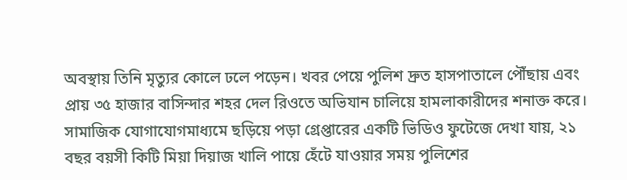অবস্থায় তিনি মৃত্যুর কোলে ঢলে পড়েন। খবর পেয়ে পুলিশ দ্রুত হাসপাতালে পৌঁছায় এবং প্রায় ৩৫ হাজার বাসিন্দার শহর দেল রিওতে অভিযান চালিয়ে হামলাকারীদের শনাক্ত করে। সামাজিক যোগাযোগমাধ্যমে ছড়িয়ে পড়া গ্রেপ্তারের একটি ভিডিও ফুটেজে দেখা যায়, ২১ বছর বয়সী কিটি মিয়া দিয়াজ খালি পায়ে হেঁটে যাওয়ার সময় পুলিশের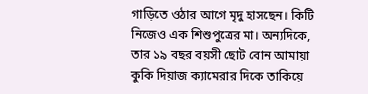গাড়িতে ওঠার আগে মৃদু হাসছেন। কিটি নিজেও এক শিশুপুত্রের মা। অন্যদিকে, তার ১৯ বছর বয়সী ছোট বোন আমায়া কুকি দিয়াজ ক্যামেরার দিকে তাকিয়ে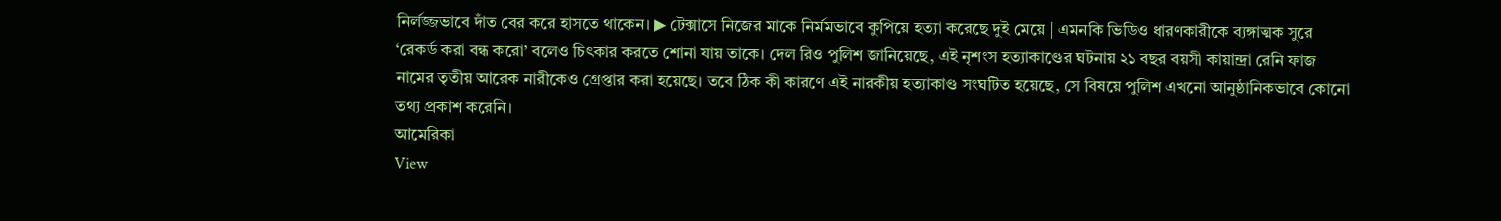নির্লজ্জভাবে দাঁত বের করে হাসতে থাকেন। ▶ টেক্সাসে নিজের মাকে নির্মমভাবে কুপিয়ে হত্যা করেছে দুই মেয়ে | এমনকি ভিডিও ধারণকারীকে ব্যঙ্গাত্মক সুরে ‘রেকর্ড করা বন্ধ করো’ বলেও চিৎকার করতে শোনা যায় তাকে। দেল রিও পুলিশ জানিয়েছে, এই নৃশংস হত্যাকাণ্ডের ঘটনায় ২১ বছর বয়সী কায়ান্দ্রা রেনি ফাজ নামের তৃতীয় আরেক নারীকেও গ্রেপ্তার করা হয়েছে। তবে ঠিক কী কারণে এই নারকীয় হত্যাকাণ্ড সংঘটিত হয়েছে, সে বিষয়ে পুলিশ এখনো আনুষ্ঠানিকভাবে কোনো তথ্য প্রকাশ করেনি।
আমেরিকা
View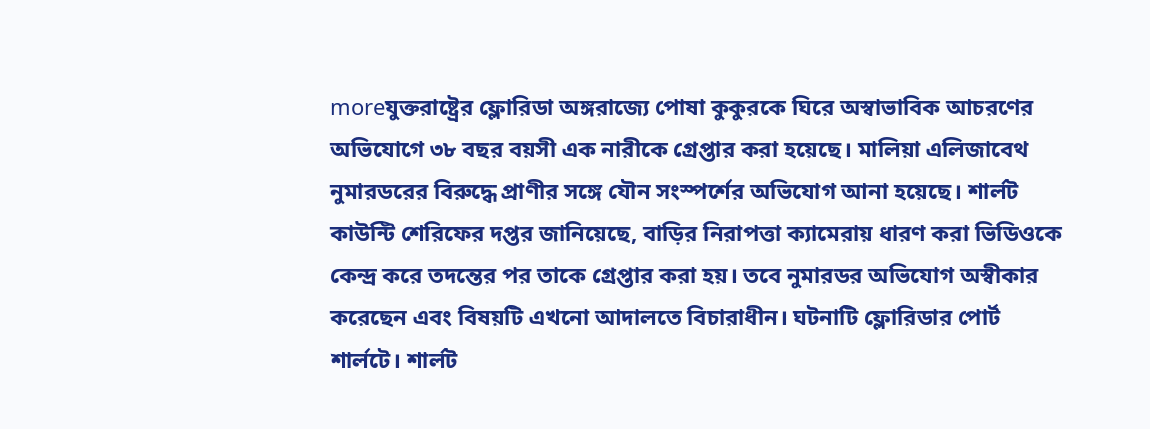moreযুক্তরাষ্ট্রের ফ্লোরিডা অঙ্গরাজ্যে পোষা কুকুরকে ঘিরে অস্বাভাবিক আচরণের অভিযোগে ৩৮ বছর বয়সী এক নারীকে গ্রেপ্তার করা হয়েছে। মালিয়া এলিজাবেথ নুমারডরের বিরুদ্ধে প্রাণীর সঙ্গে যৌন সংস্পর্শের অভিযোগ আনা হয়েছে। শার্লট কাউন্টি শেরিফের দপ্তর জানিয়েছে, বাড়ির নিরাপত্তা ক্যামেরায় ধারণ করা ভিডিওকে কেন্দ্র করে তদন্তের পর তাকে গ্রেপ্তার করা হয়। তবে নুমারডর অভিযোগ অস্বীকার করেছেন এবং বিষয়টি এখনো আদালতে বিচারাধীন। ঘটনাটি ফ্লোরিডার পোর্ট শার্লটে। শার্লট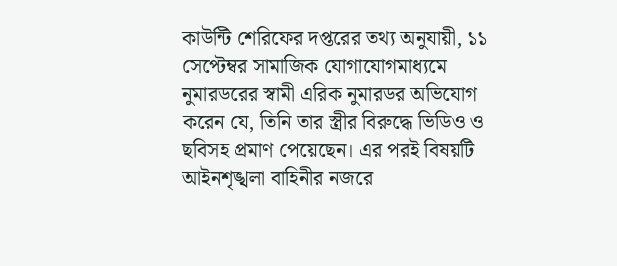কাউন্টি শেরিফের দপ্তরের তথ্য অনুযায়ী, ১১ সেপ্টেম্বর সামাজিক যোগাযোগমাধ্যমে নুমারডরের স্বামী এরিক নুমারডর অভিযোগ করেন যে, তিনি তার স্ত্রীর বিরুদ্ধে ভিডিও ও ছবিসহ প্রমাণ পেয়েছেন। এর পরই বিষয়টি আইনশৃঙ্খলা বাহিনীর নজরে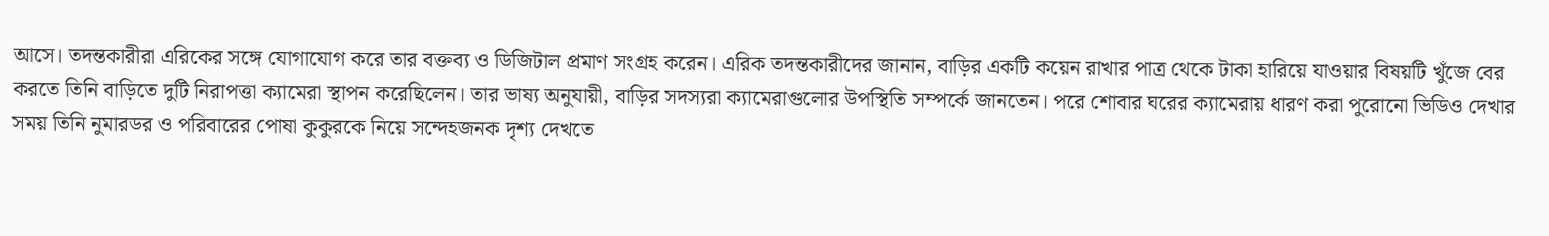আসে। তদন্তকারীরা এরিকের সঙ্গে যোগাযোগ করে তার বক্তব্য ও ডিজিটাল প্রমাণ সংগ্রহ করেন। এরিক তদন্তকারীদের জানান, বাড়ির একটি কয়েন রাখার পাত্র থেকে টাকা হারিয়ে যাওয়ার বিষয়টি খুঁজে বের করতে তিনি বাড়িতে দুটি নিরাপত্তা ক্যামেরা স্থাপন করেছিলেন। তার ভাষ্য অনুযায়ী, বাড়ির সদস্যরা ক্যামেরাগুলোর উপস্থিতি সম্পর্কে জানতেন। পরে শোবার ঘরের ক্যামেরায় ধারণ করা পুরোনো ভিডিও দেখার সময় তিনি নুমারডর ও পরিবারের পোষা কুকুরকে নিয়ে সন্দেহজনক দৃশ্য দেখতে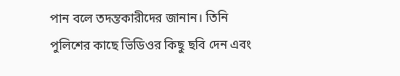পান বলে তদন্তকারীদের জানান। তিনি পুলিশের কাছে ভিডিওর কিছু ছবি দেন এবং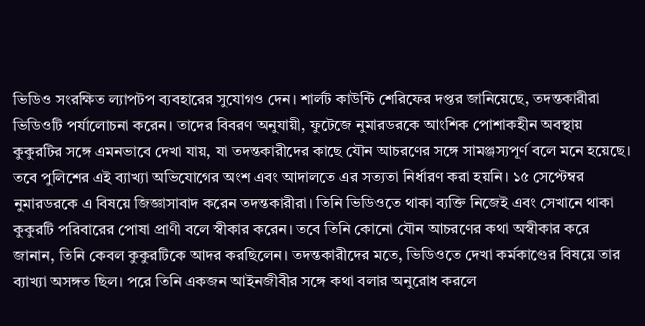ভিডিও সংরক্ষিত ল্যাপটপ ব্যবহারের সুযোগও দেন। শার্লট কাউন্টি শেরিফের দপ্তর জানিয়েছে, তদন্তকারীরা ভিডিওটি পর্যালোচনা করেন। তাদের বিবরণ অনুযায়ী, ফুটেজে নুমারডরকে আংশিক পোশাকহীন অবস্থায় কুকুরটির সঙ্গে এমনভাবে দেখা যায়, যা তদন্তকারীদের কাছে যৌন আচরণের সঙ্গে সামঞ্জস্যপূর্ণ বলে মনে হয়েছে। তবে পুলিশের এই ব্যাখ্যা অভিযোগের অংশ এবং আদালতে এর সত্যতা নির্ধারণ করা হয়নি। ১৫ সেপ্টেম্বর নুমারডরকে এ বিষয়ে জিজ্ঞাসাবাদ করেন তদন্তকারীরা। তিনি ভিডিওতে থাকা ব্যক্তি নিজেই এবং সেখানে থাকা কুকুরটি পরিবারের পোষা প্রাণী বলে স্বীকার করেন। তবে তিনি কোনো যৌন আচরণের কথা অস্বীকার করে জানান, তিনি কেবল কুকুরটিকে আদর করছিলেন। তদন্তকারীদের মতে, ভিডিওতে দেখা কর্মকাণ্ডের বিষয়ে তার ব্যাখ্যা অসঙ্গত ছিল। পরে তিনি একজন আইনজীবীর সঙ্গে কথা বলার অনুরোধ করলে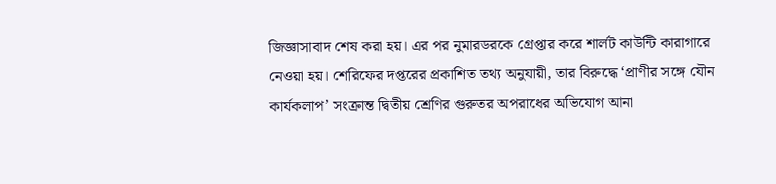জিজ্ঞাসাবাদ শেষ করা হয়। এর পর নুমারডরকে গ্রেপ্তার করে শার্লট কাউন্টি কারাগারে নেওয়া হয়। শেরিফের দপ্তরের প্রকাশিত তথ্য অনুযায়ী, তার বিরুদ্ধে ‘প্রাণীর সঙ্গে যৌন কার্যকলাপ’ সংক্রান্ত দ্বিতীয় শ্রেণির গুরুতর অপরাধের অভিযোগ আনা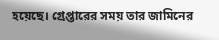হয়েছে। গ্রেপ্তারের সময় তার জামিনের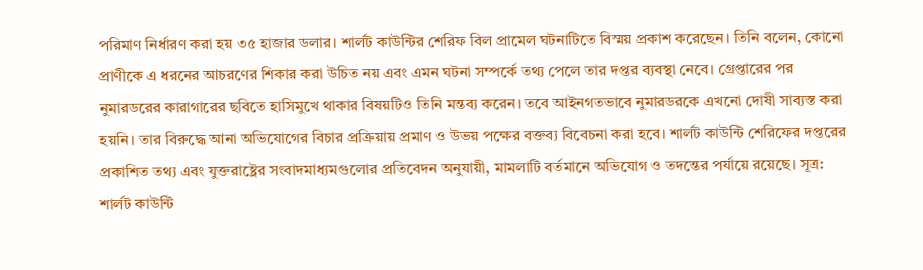পরিমাণ নির্ধারণ করা হয় ৩৫ হাজার ডলার। শার্লট কাউন্টির শেরিফ বিল প্রামেল ঘটনাটিতে বিস্ময় প্রকাশ করেছেন। তিনি বলেন, কোনো প্রাণীকে এ ধরনের আচরণের শিকার করা উচিত নয় এবং এমন ঘটনা সম্পর্কে তথ্য পেলে তার দপ্তর ব্যবস্থা নেবে। গ্রেপ্তারের পর নুমারডরের কারাগারের ছবিতে হাসিমুখে থাকার বিষয়টিও তিনি মন্তব্য করেন। তবে আইনগতভাবে নুমারডরকে এখনো দোষী সাব্যস্ত করা হয়নি। তার বিরুদ্ধে আনা অভিযোগের বিচার প্রক্রিয়ায় প্রমাণ ও উভয় পক্ষের বক্তব্য বিবেচনা করা হবে। শার্লট কাউন্টি শেরিফের দপ্তরের প্রকাশিত তথ্য এবং যুক্তরাষ্ট্রের সংবাদমাধ্যমগুলোর প্রতিবেদন অনুযায়ী, মামলাটি বর্তমানে অভিযোগ ও তদন্তের পর্যায়ে রয়েছে। সূত্র: শার্লট কাউন্টি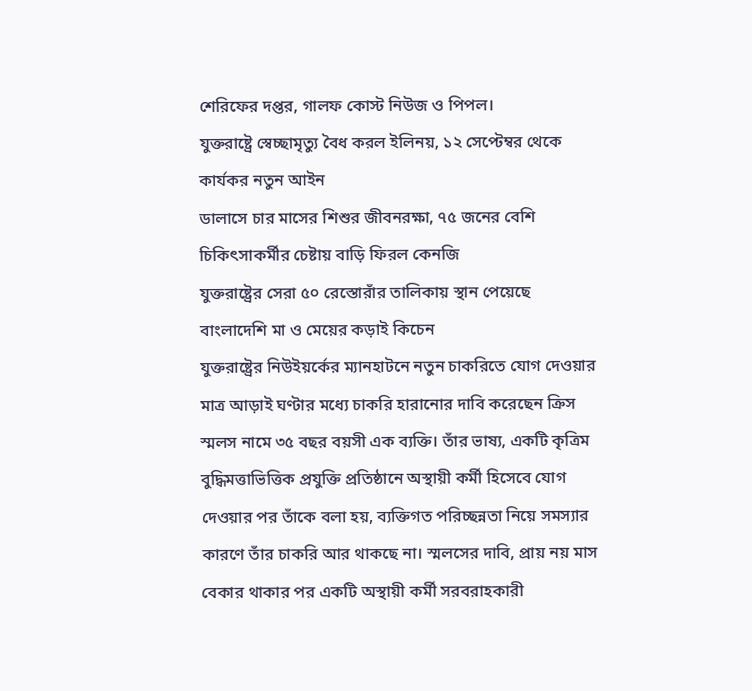শেরিফের দপ্তর, গালফ কোস্ট নিউজ ও পিপল।
যুক্তরাষ্ট্রে স্বেচ্ছামৃত্যু বৈধ করল ইলিনয়, ১২ সেপ্টেম্বর থেকে কার্যকর নতুন আইন
ডালাসে চার মাসের শিশুর জীবনরক্ষা, ৭৫ জনের বেশি চিকিৎসাকর্মীর চেষ্টায় বাড়ি ফিরল কেনজি
যুক্তরাষ্ট্রের সেরা ৫০ রেস্তোরাঁর তালিকায় স্থান পেয়েছে বাংলাদেশি মা ও মেয়ের কড়াই কিচেন
যুক্তরাষ্ট্রের নিউইয়র্কের ম্যানহাটনে নতুন চাকরিতে যোগ দেওয়ার মাত্র আড়াই ঘণ্টার মধ্যে চাকরি হারানোর দাবি করেছেন ক্রিস স্মলস নামে ৩৫ বছর বয়সী এক ব্যক্তি। তাঁর ভাষ্য, একটি কৃত্রিম বুদ্ধিমত্তাভিত্তিক প্রযুক্তি প্রতিষ্ঠানে অস্থায়ী কর্মী হিসেবে যোগ দেওয়ার পর তাঁকে বলা হয়, ব্যক্তিগত পরিচ্ছন্নতা নিয়ে সমস্যার কারণে তাঁর চাকরি আর থাকছে না। স্মলসের দাবি, প্রায় নয় মাস বেকার থাকার পর একটি অস্থায়ী কর্মী সরবরাহকারী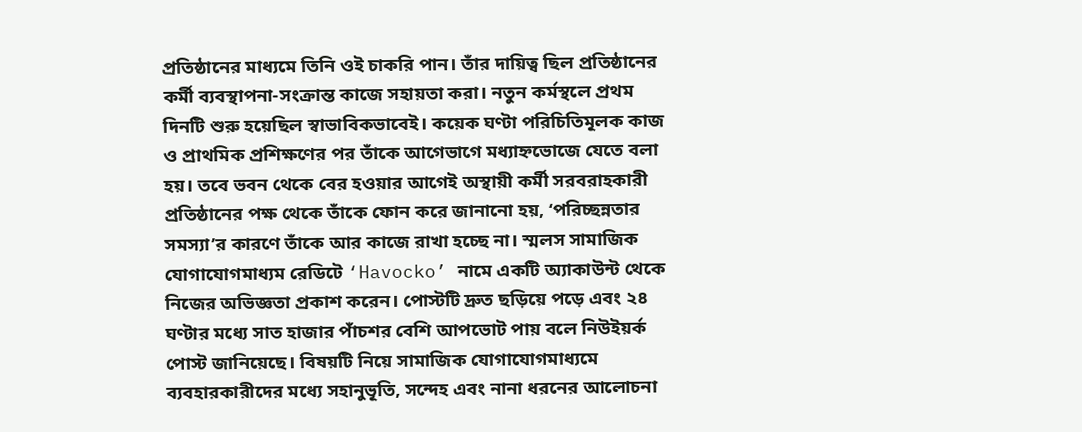প্রতিষ্ঠানের মাধ্যমে তিনি ওই চাকরি পান। তাঁর দায়িত্ব ছিল প্রতিষ্ঠানের কর্মী ব্যবস্থাপনা-সংক্রান্ত কাজে সহায়তা করা। নতুন কর্মস্থলে প্রথম দিনটি শুরু হয়েছিল স্বাভাবিকভাবেই। কয়েক ঘণ্টা পরিচিতিমূলক কাজ ও প্রাথমিক প্রশিক্ষণের পর তাঁকে আগেভাগে মধ্যাহ্নভোজে যেতে বলা হয়। তবে ভবন থেকে বের হওয়ার আগেই অস্থায়ী কর্মী সরবরাহকারী প্রতিষ্ঠানের পক্ষ থেকে তাঁকে ফোন করে জানানো হয়, ‘পরিচ্ছন্নতার সমস্যা’র কারণে তাঁকে আর কাজে রাখা হচ্ছে না। স্মলস সামাজিক যোগাযোগমাধ্যম রেডিটে ‘Havocko’ নামে একটি অ্যাকাউন্ট থেকে নিজের অভিজ্ঞতা প্রকাশ করেন। পোস্টটি দ্রুত ছড়িয়ে পড়ে এবং ২৪ ঘণ্টার মধ্যে সাত হাজার পাঁচশর বেশি আপভোট পায় বলে নিউইয়র্ক পোস্ট জানিয়েছে। বিষয়টি নিয়ে সামাজিক যোগাযোগমাধ্যমে ব্যবহারকারীদের মধ্যে সহানুভূতি, সন্দেহ এবং নানা ধরনের আলোচনা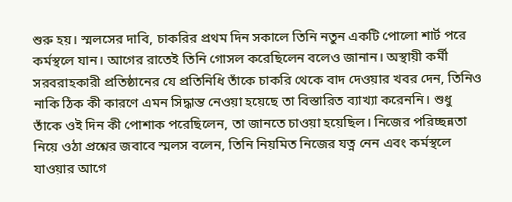শুরু হয়। স্মলসের দাবি, চাকরির প্রথম দিন সকালে তিনি নতুন একটি পোলো শার্ট পরে কর্মস্থলে যান। আগের রাতেই তিনি গোসল করেছিলেন বলেও জানান। অস্থায়ী কর্মী সরবরাহকারী প্রতিষ্ঠানের যে প্রতিনিধি তাঁকে চাকরি থেকে বাদ দেওয়ার খবর দেন, তিনিও নাকি ঠিক কী কারণে এমন সিদ্ধান্ত নেওয়া হয়েছে তা বিস্তারিত ব্যাখ্যা করেননি। শুধু তাঁকে ওই দিন কী পোশাক পরেছিলেন, তা জানতে চাওয়া হয়েছিল। নিজের পরিচ্ছন্নতা নিয়ে ওঠা প্রশ্নের জবাবে স্মলস বলেন, তিনি নিয়মিত নিজের যত্ন নেন এবং কর্মস্থলে যাওয়ার আগে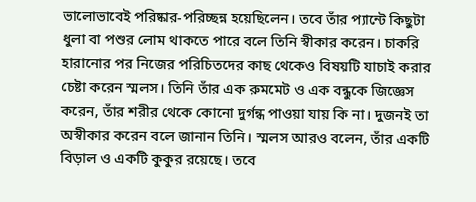ভালোভাবেই পরিষ্কার-পরিচ্ছন্ন হয়েছিলেন। তবে তাঁর প্যান্টে কিছুটা ধুলা বা পশুর লোম থাকতে পারে বলে তিনি স্বীকার করেন। চাকরি হারানোর পর নিজের পরিচিতদের কাছ থেকেও বিষয়টি যাচাই করার চেষ্টা করেন স্মলস। তিনি তাঁর এক রুমমেট ও এক বন্ধুকে জিজ্ঞেস করেন, তাঁর শরীর থেকে কোনো দুর্গন্ধ পাওয়া যায় কি না। দুজনই তা অস্বীকার করেন বলে জানান তিনি। স্মলস আরও বলেন, তাঁর একটি বিড়াল ও একটি কুকুর রয়েছে। তবে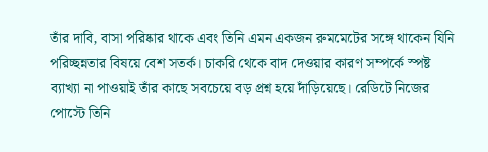তাঁর দাবি, বাসা পরিষ্কার থাকে এবং তিনি এমন একজন রুমমেটের সঙ্গে থাকেন যিনি পরিচ্ছন্নতার বিষয়ে বেশ সতর্ক। চাকরি থেকে বাদ দেওয়ার কারণ সম্পর্কে স্পষ্ট ব্যাখ্যা না পাওয়াই তাঁর কাছে সবচেয়ে বড় প্রশ্ন হয়ে দাঁড়িয়েছে। রেডিটে নিজের পোস্টে তিনি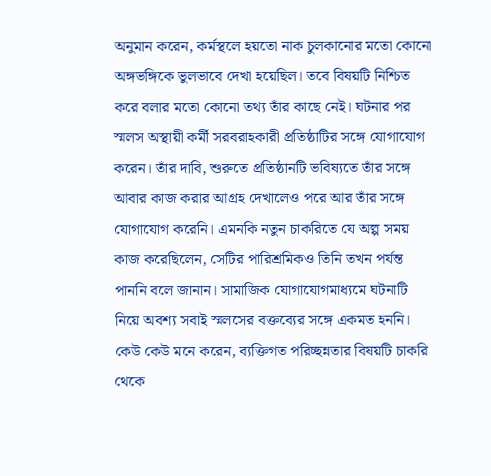অনুমান করেন, কর্মস্থলে হয়তো নাক চুলকানোর মতো কোনো অঙ্গভঙ্গিকে ভুলভাবে দেখা হয়েছিল। তবে বিষয়টি নিশ্চিত করে বলার মতো কোনো তথ্য তাঁর কাছে নেই। ঘটনার পর স্মলস অস্থায়ী কর্মী সরবরাহকারী প্রতিষ্ঠাটির সঙ্গে যোগাযোগ করেন। তাঁর দাবি, শুরুতে প্রতিষ্ঠানটি ভবিষ্যতে তাঁর সঙ্গে আবার কাজ করার আগ্রহ দেখালেও পরে আর তাঁর সঙ্গে যোগাযোগ করেনি। এমনকি নতুন চাকরিতে যে অল্প সময় কাজ করেছিলেন, সেটির পারিশ্রমিকও তিনি তখন পর্যন্ত পাননি বলে জানান। সামাজিক যোগাযোগমাধ্যমে ঘটনাটি নিয়ে অবশ্য সবাই স্মলসের বক্তব্যের সঙ্গে একমত হননি। কেউ কেউ মনে করেন, ব্যক্তিগত পরিচ্ছন্নতার বিষয়টি চাকরি থেকে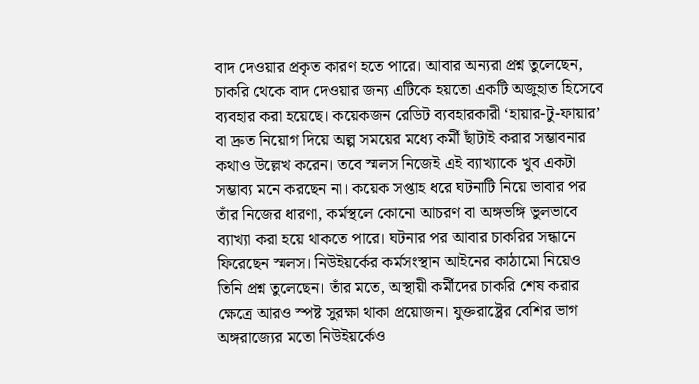বাদ দেওয়ার প্রকৃত কারণ হতে পারে। আবার অন্যরা প্রশ্ন তুলেছেন, চাকরি থেকে বাদ দেওয়ার জন্য এটিকে হয়তো একটি অজুহাত হিসেবে ব্যবহার করা হয়েছে। কয়েকজন রেডিট ব্যবহারকারী ‘হায়ার-টু-ফায়ার’ বা দ্রুত নিয়োগ দিয়ে অল্প সময়ের মধ্যে কর্মী ছাঁটাই করার সম্ভাবনার কথাও উল্লেখ করেন। তবে স্মলস নিজেই এই ব্যাখ্যাকে খুব একটা সম্ভাব্য মনে করছেন না। কয়েক সপ্তাহ ধরে ঘটনাটি নিয়ে ভাবার পর তাঁর নিজের ধারণা, কর্মস্থলে কোনো আচরণ বা অঙ্গভঙ্গি ভুলভাবে ব্যাখ্যা করা হয়ে থাকতে পারে। ঘটনার পর আবার চাকরির সন্ধানে ফিরেছেন স্মলস। নিউইয়র্কের কর্মসংস্থান আইনের কাঠামো নিয়েও তিনি প্রশ্ন তুলেছেন। তাঁর মতে, অস্থায়ী কর্মীদের চাকরি শেষ করার ক্ষেত্রে আরও স্পষ্ট সুরক্ষা থাকা প্রয়োজন। যুক্তরাষ্ট্রের বেশির ভাগ অঙ্গরাজ্যের মতো নিউইয়র্কেও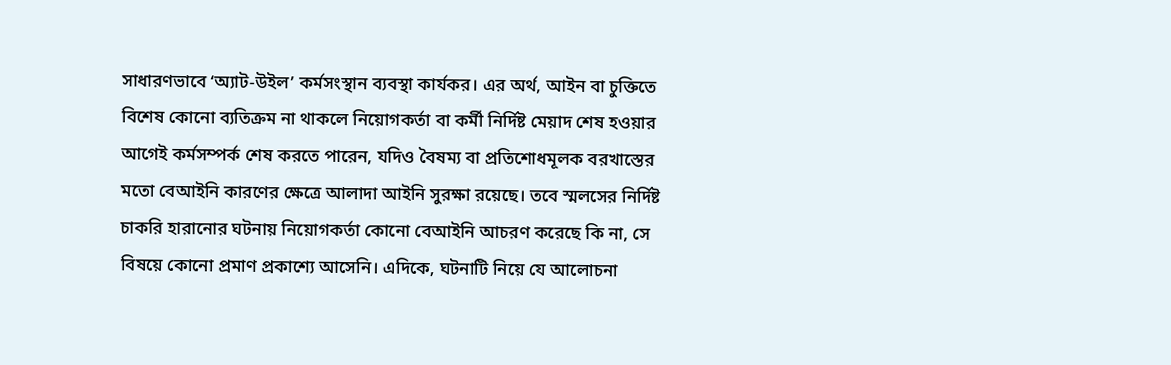সাধারণভাবে ‘অ্যাট-উইল’ কর্মসংস্থান ব্যবস্থা কার্যকর। এর অর্থ, আইন বা চুক্তিতে বিশেষ কোনো ব্যতিক্রম না থাকলে নিয়োগকর্তা বা কর্মী নির্দিষ্ট মেয়াদ শেষ হওয়ার আগেই কর্মসম্পর্ক শেষ করতে পারেন, যদিও বৈষম্য বা প্রতিশোধমূলক বরখাস্তের মতো বেআইনি কারণের ক্ষেত্রে আলাদা আইনি সুরক্ষা রয়েছে। তবে স্মলসের নির্দিষ্ট চাকরি হারানোর ঘটনায় নিয়োগকর্তা কোনো বেআইনি আচরণ করেছে কি না, সে বিষয়ে কোনো প্রমাণ প্রকাশ্যে আসেনি। এদিকে, ঘটনাটি নিয়ে যে আলোচনা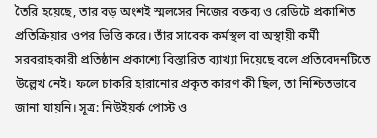তৈরি হয়েছে, তার বড় অংশই স্মলসের নিজের বক্তব্য ও রেডিটে প্রকাশিত প্রতিক্রিয়ার ওপর ভিত্তি করে। তাঁর সাবেক কর্মস্থল বা অস্থায়ী কর্মী সরবরাহকারী প্রতিষ্ঠান প্রকাশ্যে বিস্তারিত ব্যাখ্যা দিয়েছে বলে প্রতিবেদনটিতে উল্লেখ নেই। ফলে চাকরি হারানোর প্রকৃত কারণ কী ছিল, তা নিশ্চিতভাবে জানা যায়নি। সূত্র: নিউইয়র্ক পোস্ট ও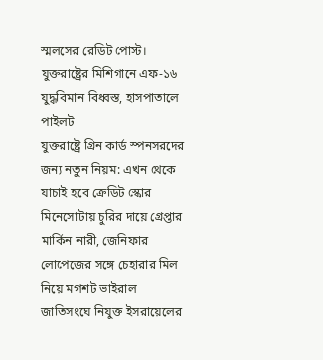স্মলসের রেডিট পোস্ট।
যুক্তরাষ্ট্রের মিশিগানে এফ-১৬ যুদ্ধবিমান বিধ্বস্ত, হাসপাতালে পাইলট
যুক্তরাষ্ট্রে গ্রিন কার্ড স্পনসরদের জন্য নতুন নিয়ম: এখন থেকে যাচাই হবে ক্রেডিট স্কোর
মিনেসোটায় চুরির দায়ে গ্রেপ্তার মার্কিন নারী, জেনিফার লোপেজের সঙ্গে চেহারার মিল নিয়ে মগশট ভাইরাল
জাতিসংঘে নিযুক্ত ইসরায়েলের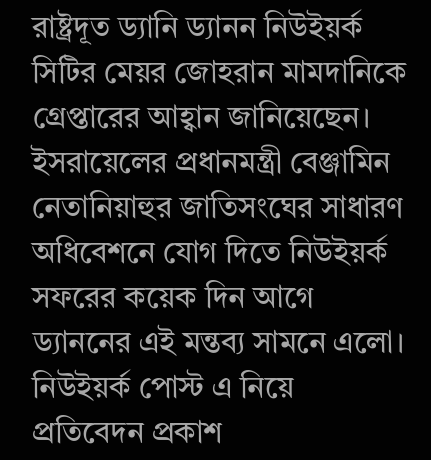রাষ্ট্রদূত ড্যানি ড্যানন নিউইয়র্ক সিটির মেয়র জোহরান মামদানিকে গ্রেপ্তারের আহ্বান জানিয়েছেন। ইসরায়েলের প্রধানমন্ত্রী বেঞ্জামিন নেতানিয়াহুর জাতিসংঘের সাধারণ অধিবেশনে যোগ দিতে নিউইয়র্ক সফরের কয়েক দিন আগে ড্যাননের এই মন্তব্য সামনে এলো। নিউইয়র্ক পোস্ট এ নিয়ে প্রতিবেদন প্রকাশ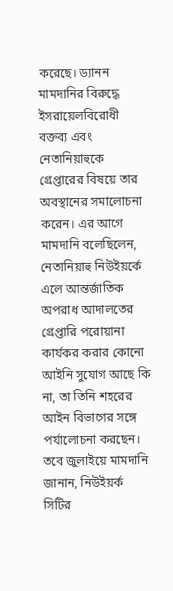করেছে। ড্যানন মামদানির বিরুদ্ধে ইসরায়েলবিরোধী বক্তব্য এবং নেতানিয়াহুকে গ্রেপ্তারের বিষয়ে তার অবস্থানের সমালোচনা করেন। এর আগে মামদানি বলেছিলেন, নেতানিয়াহু নিউইয়র্কে এলে আন্তর্জাতিক অপরাধ আদালতের গ্রেপ্তারি পরোয়ানা কার্যকর করার কোনো আইনি সুযোগ আছে কি না, তা তিনি শহরের আইন বিভাগের সঙ্গে পর্যালোচনা করছেন। তবে জুলাইয়ে মামদানি জানান, নিউইয়র্ক সিটির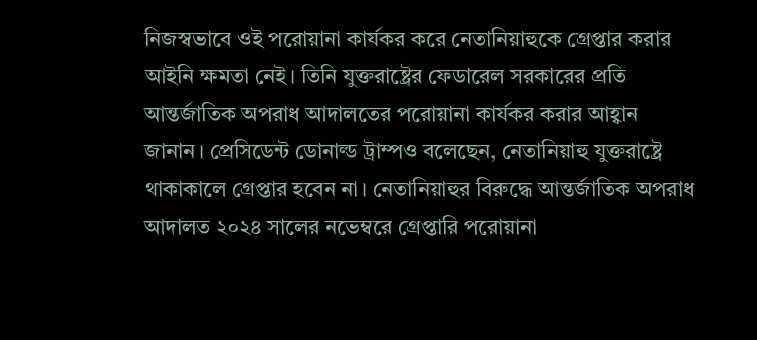নিজস্বভাবে ওই পরোয়ানা কার্যকর করে নেতানিয়াহুকে গ্রেপ্তার করার আইনি ক্ষমতা নেই। তিনি যুক্তরাষ্ট্রের ফেডারেল সরকারের প্রতি আন্তর্জাতিক অপরাধ আদালতের পরোয়ানা কার্যকর করার আহ্বান জানান। প্রেসিডেন্ট ডোনাল্ড ট্রাম্পও বলেছেন, নেতানিয়াহু যুক্তরাষ্ট্রে থাকাকালে গ্রেপ্তার হবেন না। নেতানিয়াহুর বিরুদ্ধে আন্তর্জাতিক অপরাধ আদালত ২০২৪ সালের নভেম্বরে গ্রেপ্তারি পরোয়ানা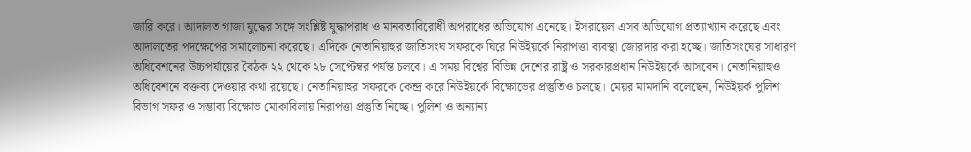জারি করে। আদালত গাজা যুদ্ধের সঙ্গে সংশ্লিষ্ট যুদ্ধাপরাধ ও মানবতাবিরোধী অপরাধের অভিযোগ এনেছে। ইসরায়েল এসব অভিযোগ প্রত্যাখ্যান করেছে এবং আদালতের পদক্ষেপের সমালোচনা করেছে। এদিকে নেতানিয়াহুর জাতিসংঘ সফরকে ঘিরে নিউইয়র্কে নিরাপত্তা ব্যবস্থা জোরদার করা হচ্ছে। জাতিসংঘের সাধারণ অধিবেশনের উচ্চপর্যায়ের বৈঠক ২২ থেকে ২৮ সেপ্টেম্বর পর্যন্ত চলবে। এ সময় বিশ্বের বিভিন্ন দেশের রাষ্ট্র ও সরকারপ্রধান নিউইয়র্কে আসবেন। নেতানিয়াহুও অধিবেশনে বক্তব্য দেওয়ার কথা রয়েছে। নেতানিয়াহুর সফরকে কেন্দ্র করে নিউইয়র্কে বিক্ষোভের প্রস্তুতিও চলছে। মেয়র মামদানি বলেছেন, নিউইয়র্ক পুলিশ বিভাগ সফর ও সম্ভাব্য বিক্ষোভ মোকাবিলায় নিরাপত্তা প্রস্তুতি নিচ্ছে। পুলিশ ও অন্যান্য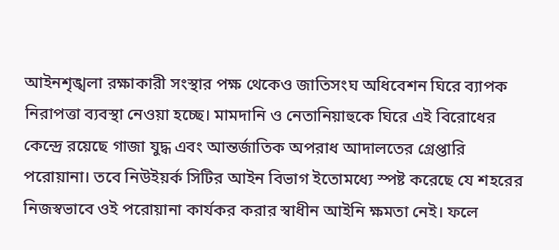আইনশৃঙ্খলা রক্ষাকারী সংস্থার পক্ষ থেকেও জাতিসংঘ অধিবেশন ঘিরে ব্যাপক নিরাপত্তা ব্যবস্থা নেওয়া হচ্ছে। মামদানি ও নেতানিয়াহুকে ঘিরে এই বিরোধের কেন্দ্রে রয়েছে গাজা যুদ্ধ এবং আন্তর্জাতিক অপরাধ আদালতের গ্রেপ্তারি পরোয়ানা। তবে নিউইয়র্ক সিটির আইন বিভাগ ইতোমধ্যে স্পষ্ট করেছে যে শহরের নিজস্বভাবে ওই পরোয়ানা কার্যকর করার স্বাধীন আইনি ক্ষমতা নেই। ফলে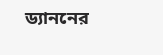ড্যাননের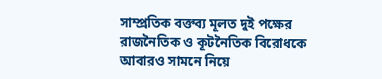সাম্প্রতিক বক্তব্য মূলত দুই পক্ষের রাজনৈতিক ও কূটনৈতিক বিরোধকে আবারও সামনে নিয়ে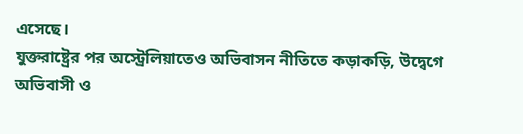এসেছে।
যুক্তরাষ্ট্রের পর অস্ট্রেলিয়াতেও অভিবাসন নীতিতে কড়াকড়ি, উদ্বেগে অভিবাসী ও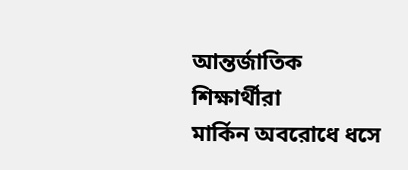আন্তর্জাতিক শিক্ষার্থীরা
মার্কিন অবরোধে ধসে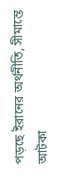পড়ছে ইরানের অর্থনীতি, সীমান্তে আটকা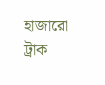হাজারো ট্রাক